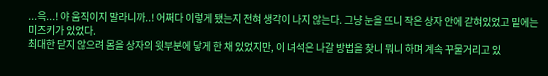...윽...! 야 움직이지 말라니까..! 어쩌다 이렇게 됐는지 전혀 생각이 나지 않는다. 그냥 눈을 뜨니 작은 상자 안에 갇혀있었고 밑에는 미즈키가 있었다.
최대한 닫지 않으려 몸을 상자의 윗부분에 닿게 한 채 있었지만, 이 녀석은 나갈 방법을 찾니 뭐니 하며 계속 꾸물거리고 있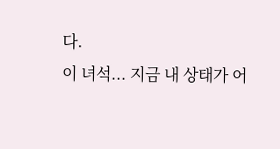다.
이 녀석... 지금 내 상태가 어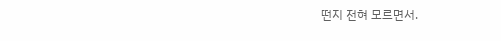떤지 전혀 모르면서.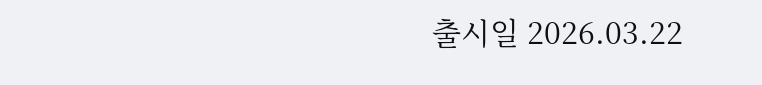출시일 2026.03.22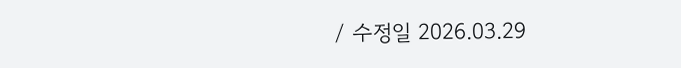/ 수정일 2026.03.29